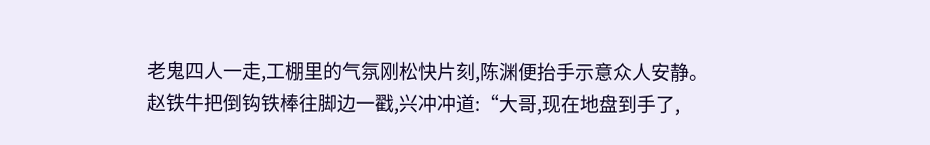老鬼四人一走,工棚里的气氛刚松快片刻,陈渊便抬手示意众人安静。
赵铁牛把倒钩铁棒往脚边一戳,兴冲冲道:“大哥,现在地盘到手了,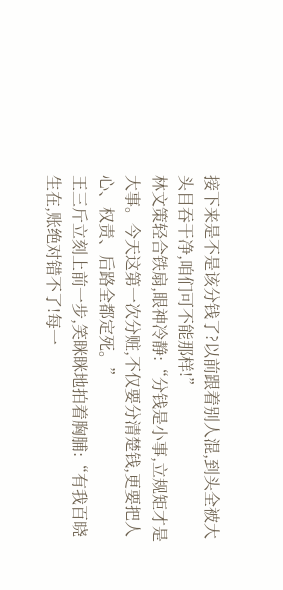接下来是不是该分钱了?以前跟着别人混,到头全被大头目吞干净,咱们可不能那样!”
林文策轻合铁扇,眼神冷静:“分钱是小事,立规矩才是大事。今天这第一次分赃,不仅要分清楚钱,更要把人心、权责、后路全都定死。”
王三斤立刻上前一步,笑眯眯地拍着胸脯:“有我百晓生在,账绝对错不了!每一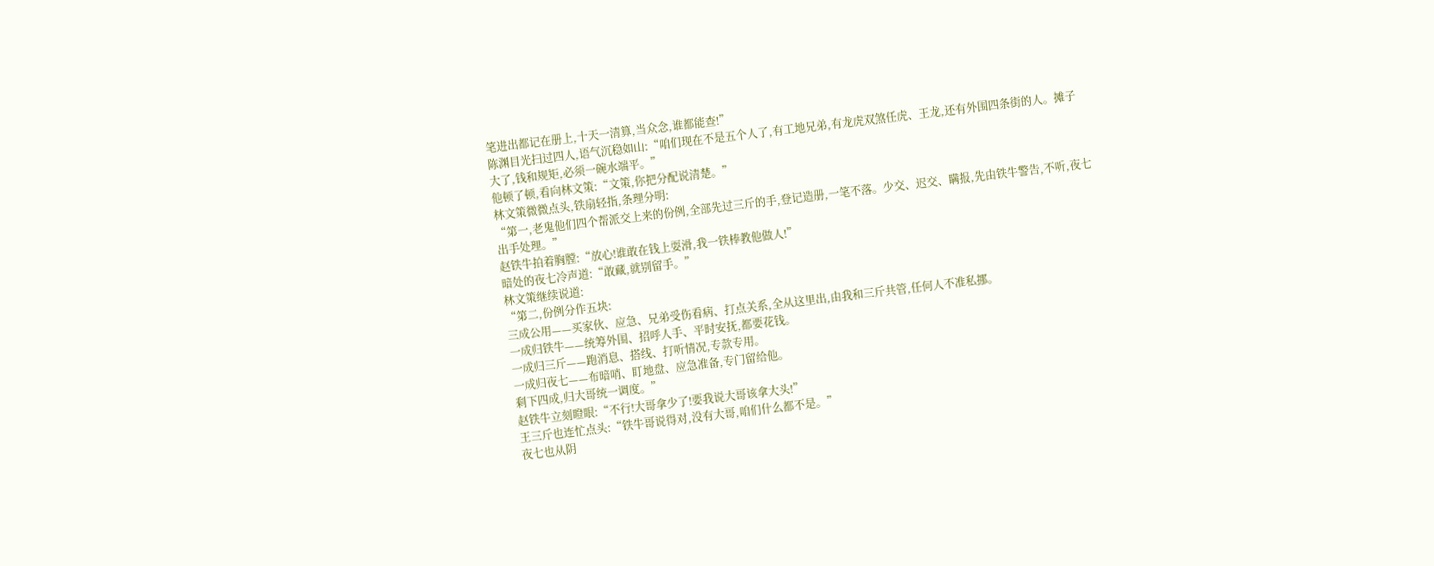笔进出都记在册上,十天一清算,当众念,谁都能查!”
陈渊目光扫过四人,语气沉稳如山:“咱们现在不是五个人了,有工地兄弟,有龙虎双煞任虎、王龙,还有外围四条街的人。摊子大了,钱和规矩,必须一碗水端平。”
他顿了顿,看向林文策:“文策,你把分配说清楚。”
林文策微微点头,铁扇轻指,条理分明:
“第一,老鬼他们四个帮派交上来的份例,全部先过三斤的手,登记造册,一笔不落。少交、迟交、瞒报,先由铁牛警告,不听,夜七出手处理。”
赵铁牛拍着胸膛:“放心!谁敢在钱上耍滑,我一铁棒教他做人!”
暗处的夜七冷声道:“敢藏,就别留手。”
林文策继续说道:
“第二,份例分作五块:
三成公用——买家伙、应急、兄弟受伤看病、打点关系,全从这里出,由我和三斤共管,任何人不准私挪。
一成归铁牛——统筹外围、招呼人手、平时安抚,都要花钱。
一成归三斤——跑消息、搭线、打听情况,专款专用。
一成归夜七——布暗哨、盯地盘、应急准备,专门留给他。
剩下四成,归大哥统一调度。”
赵铁牛立刻瞪眼:“不行!大哥拿少了!要我说大哥该拿大头!”
王三斤也连忙点头:“铁牛哥说得对,没有大哥,咱们什么都不是。”
夜七也从阴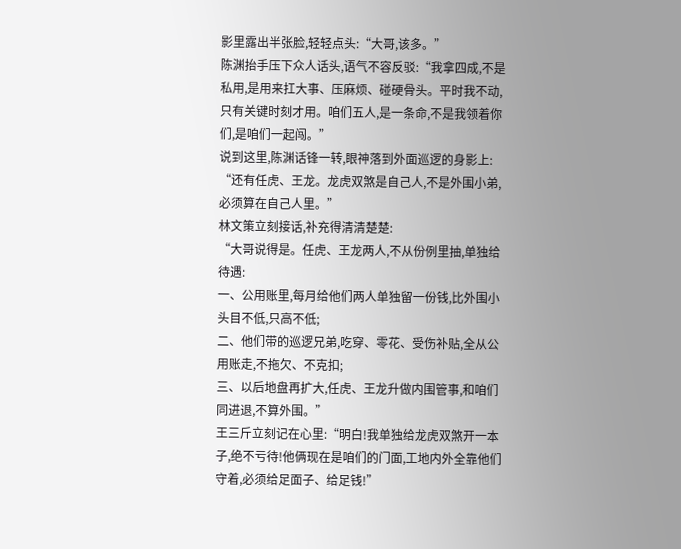影里露出半张脸,轻轻点头:“大哥,该多。”
陈渊抬手压下众人话头,语气不容反驳:“我拿四成,不是私用,是用来扛大事、压麻烦、碰硬骨头。平时我不动,只有关键时刻才用。咱们五人,是一条命,不是我领着你们,是咱们一起闯。”
说到这里,陈渊话锋一转,眼神落到外面巡逻的身影上:
“还有任虎、王龙。龙虎双煞是自己人,不是外围小弟,必须算在自己人里。”
林文策立刻接话,补充得清清楚楚:
“大哥说得是。任虎、王龙两人,不从份例里抽,单独给待遇:
一、公用账里,每月给他们两人单独留一份钱,比外围小头目不低,只高不低;
二、他们带的巡逻兄弟,吃穿、零花、受伤补贴,全从公用账走,不拖欠、不克扣;
三、以后地盘再扩大,任虎、王龙升做内围管事,和咱们同进退,不算外围。”
王三斤立刻记在心里:“明白!我单独给龙虎双煞开一本子,绝不亏待!他俩现在是咱们的门面,工地内外全靠他们守着,必须给足面子、给足钱!”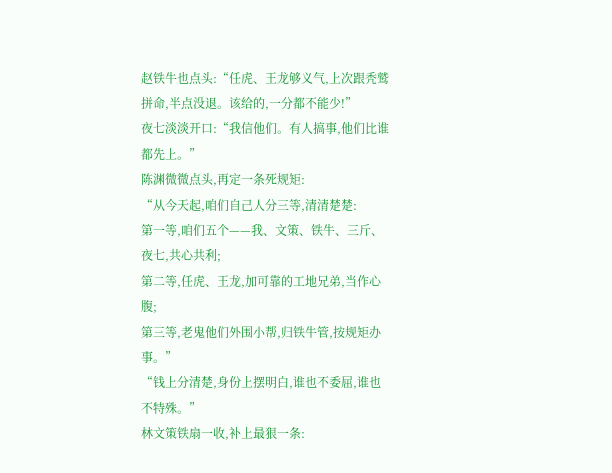赵铁牛也点头:“任虎、王龙够义气,上次跟秃鹫拼命,半点没退。该给的,一分都不能少!”
夜七淡淡开口:“我信他们。有人搞事,他们比谁都先上。”
陈渊微微点头,再定一条死规矩:
“从今天起,咱们自己人分三等,清清楚楚:
第一等,咱们五个——我、文策、铁牛、三斤、夜七,共心共利;
第二等,任虎、王龙,加可靠的工地兄弟,当作心腹;
第三等,老鬼他们外围小帮,归铁牛管,按规矩办事。”
“钱上分清楚,身份上摆明白,谁也不委屈,谁也不特殊。”
林文策铁扇一收,补上最狠一条: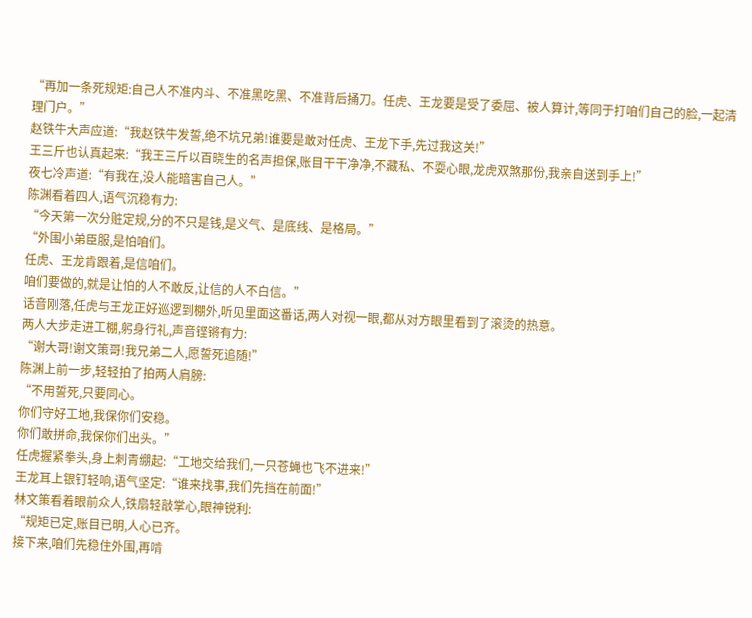“再加一条死规矩:自己人不准内斗、不准黑吃黑、不准背后捅刀。任虎、王龙要是受了委屈、被人算计,等同于打咱们自己的脸,一起清理门户。”
赵铁牛大声应道:“我赵铁牛发誓,绝不坑兄弟!谁要是敢对任虎、王龙下手,先过我这关!”
王三斤也认真起来:“我王三斤以百晓生的名声担保,账目干干净净,不藏私、不耍心眼,龙虎双煞那份,我亲自送到手上!”
夜七冷声道:“有我在,没人能暗害自己人。”
陈渊看着四人,语气沉稳有力:
“今天第一次分赃定规,分的不只是钱,是义气、是底线、是格局。”
“外围小弟臣服,是怕咱们。
任虎、王龙肯跟着,是信咱们。
咱们要做的,就是让怕的人不敢反,让信的人不白信。”
话音刚落,任虎与王龙正好巡逻到棚外,听见里面这番话,两人对视一眼,都从对方眼里看到了滚烫的热意。
两人大步走进工棚,躬身行礼,声音铿锵有力:
“谢大哥!谢文策哥!我兄弟二人,愿誓死追随!”
陈渊上前一步,轻轻拍了拍两人肩膀:
“不用誓死,只要同心。
你们守好工地,我保你们安稳。
你们敢拼命,我保你们出头。”
任虎握紧拳头,身上刺青绷起:“工地交给我们,一只苍蝇也飞不进来!”
王龙耳上银钉轻响,语气坚定:“谁来找事,我们先挡在前面!”
林文策看着眼前众人,铁扇轻敲掌心,眼神锐利:
“规矩已定,账目已明,人心已齐。
接下来,咱们先稳住外围,再啃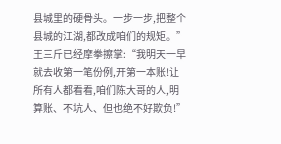县城里的硬骨头。一步一步,把整个县城的江湖,都改成咱们的规矩。”
王三斤已经摩拳擦掌:“我明天一早就去收第一笔份例,开第一本账!让所有人都看看,咱们陈大哥的人,明算账、不坑人、但也绝不好欺负!”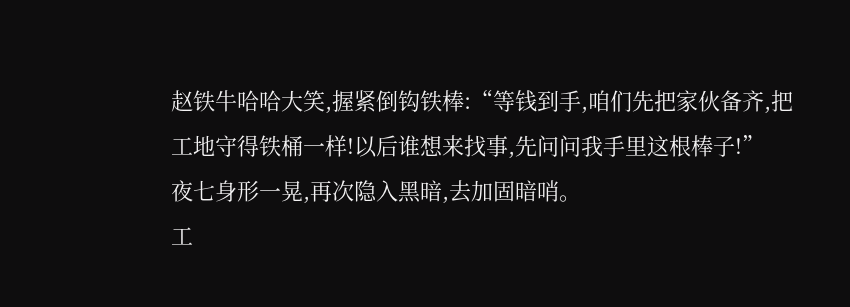赵铁牛哈哈大笑,握紧倒钩铁棒:“等钱到手,咱们先把家伙备齐,把工地守得铁桶一样!以后谁想来找事,先问问我手里这根棒子!”
夜七身形一晃,再次隐入黑暗,去加固暗哨。
工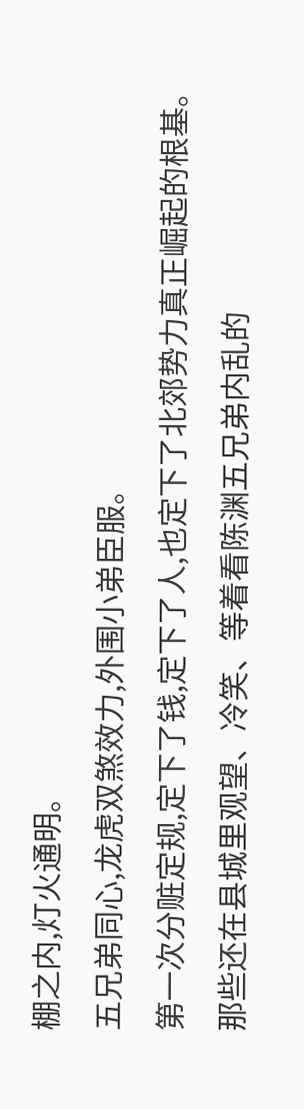棚之内,灯火通明。
五兄弟同心,龙虎双煞效力,外围小弟臣服。
第一次分赃定规,定下了钱,定下了人,也定下了北郊势力真正崛起的根基。
那些还在县城里观望、冷笑、等着看陈渊五兄弟内乱的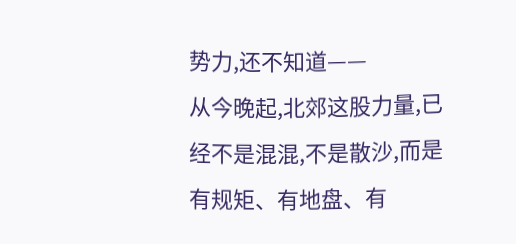势力,还不知道——
从今晚起,北郊这股力量,已经不是混混,不是散沙,而是有规矩、有地盘、有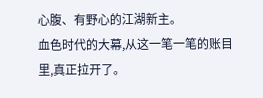心腹、有野心的江湖新主。
血色时代的大幕,从这一笔一笔的账目里,真正拉开了。